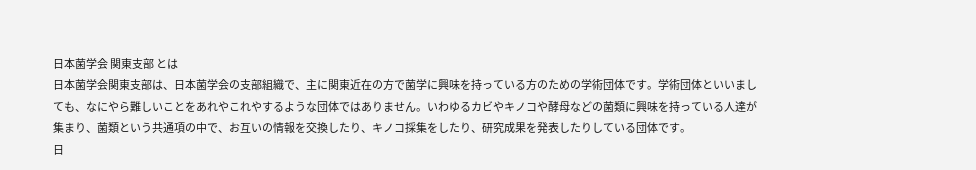日本菌学会 関東支部 とは
日本菌学会関東支部は、日本菌学会の支部組織で、主に関東近在の方で菌学に興味を持っている方のための学術団体です。学術団体といいましても、なにやら難しいことをあれやこれやするような団体ではありません。いわゆるカビやキノコや酵母などの菌類に興味を持っている人達が集まり、菌類という共通項の中で、お互いの情報を交換したり、キノコ採集をしたり、研究成果を発表したりしている団体です。
日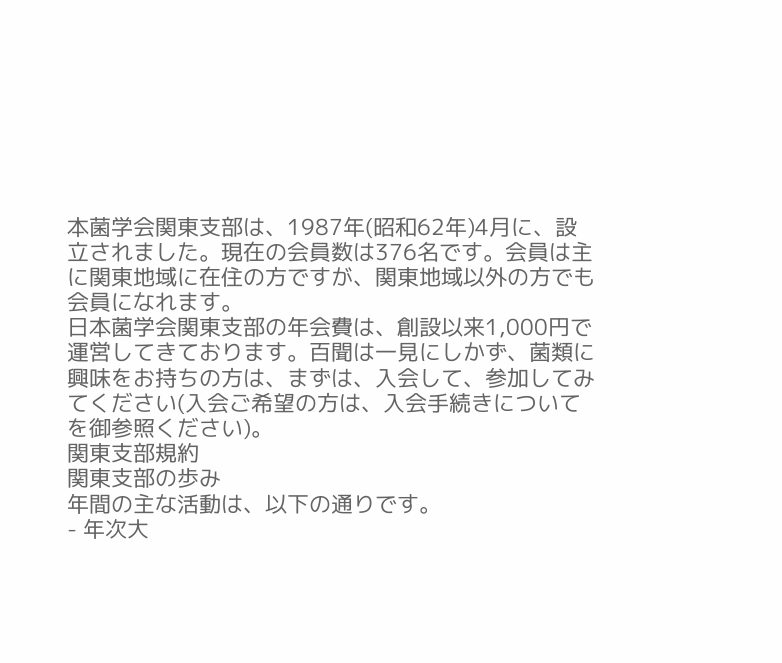本菌学会関東支部は、1987年(昭和62年)4月に、設立されました。現在の会員数は376名です。会員は主に関東地域に在住の方ですが、関東地域以外の方でも会員になれます。
日本菌学会関東支部の年会費は、創設以来1,000円で運営してきております。百聞は一見にしかず、菌類に興味をお持ちの方は、まずは、入会して、参加してみてください(入会ご希望の方は、入会手続きについてを御参照ください)。
関東支部規約
関東支部の歩み
年間の主な活動は、以下の通りです。
- 年次大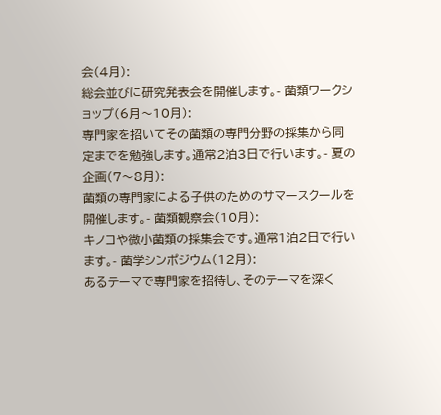会(4月):
総会並びに研究発表会を開催します。- 菌類ワークショップ(6月〜10月):
専門家を招いてその菌類の専門分野の採集から同定までを勉強します。通常2泊3日で行います。- 夏の企画(7〜8月):
菌類の専門家による子供のためのサマースクールを開催します。- 菌類観察会(10月):
キノコや微小菌類の採集会です。通常1泊2日で行います。- 菌学シンポジウム(12月):
あるテーマで専門家を招待し、そのテーマを深く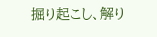掘り起こし、解り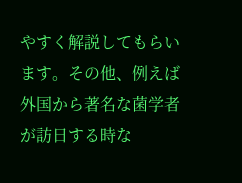やすく解説してもらいます。その他、例えば外国から著名な菌学者が訪日する時な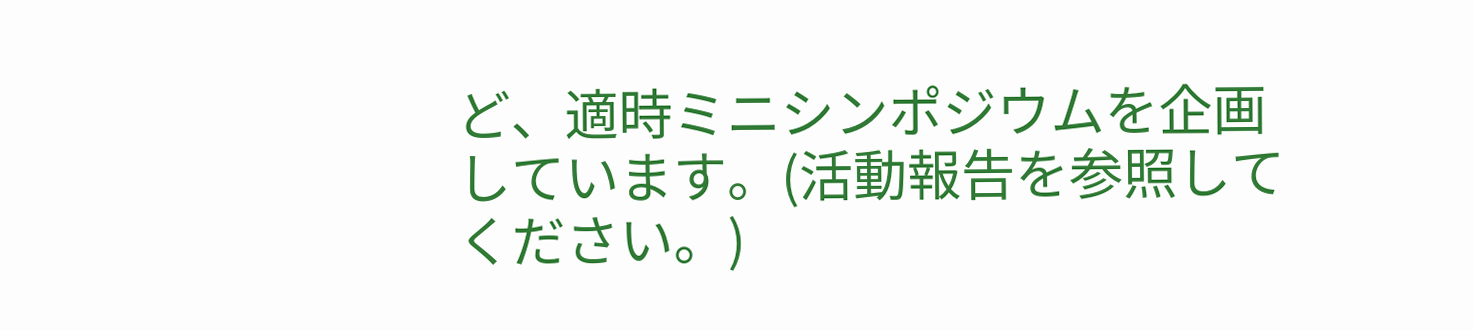ど、適時ミニシンポジウムを企画しています。(活動報告を参照してください。)